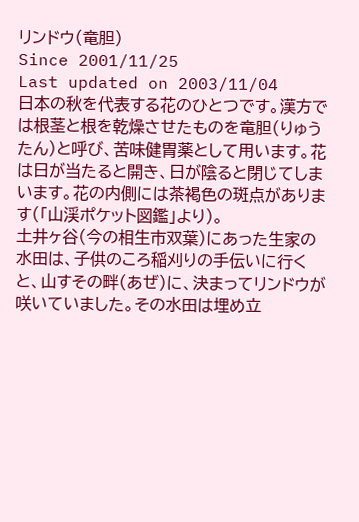リンドウ(竜胆)
Since 2001/11/25
Last updated on 2003/11/04
日本の秋を代表する花のひとつです。漢方では根茎と根を乾燥させたものを竜胆(りゅうたん)と呼び、苦味健胃薬として用います。花は日が当たると開き、日が陰ると閉じてしまいます。花の内側には茶褐色の斑点があります(「山渓ポケット図鑑」より)。
土井ヶ谷(今の相生市双葉)にあった生家の水田は、子供のころ稲刈りの手伝いに行くと、山すその畔(あぜ)に、決まってリンドウが咲いていました。その水田は埋め立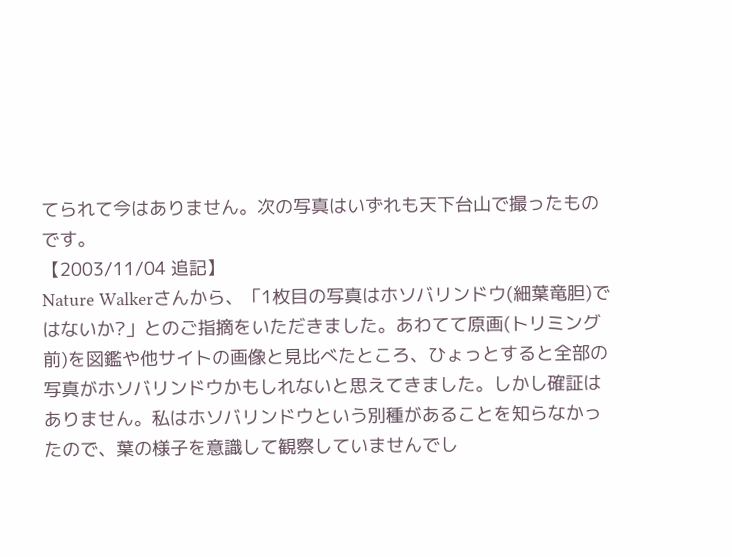てられて今はありません。次の写真はいずれも天下台山で撮ったものです。
【2003/11/04 追記】
Nature Walkerさんから、「1枚目の写真はホソバリンドウ(細葉竜胆)ではないか?」とのご指摘をいただきました。あわてて原画(トリミング前)を図鑑や他サイトの画像と見比べたところ、ひょっとすると全部の写真がホソバリンドウかもしれないと思えてきました。しかし確証はありません。私はホソバリンドウという別種があることを知らなかったので、葉の様子を意識して観察していませんでし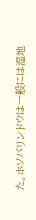た。ホソバリンドウは一般には湿地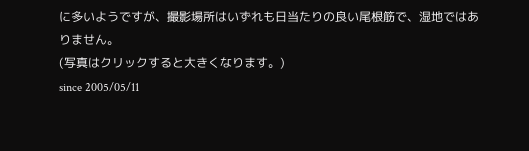に多いようですが、撮影場所はいずれも日当たりの良い尾根筋で、湿地ではありません。
(写真はクリックすると大きくなります。)
since 2005/05/11